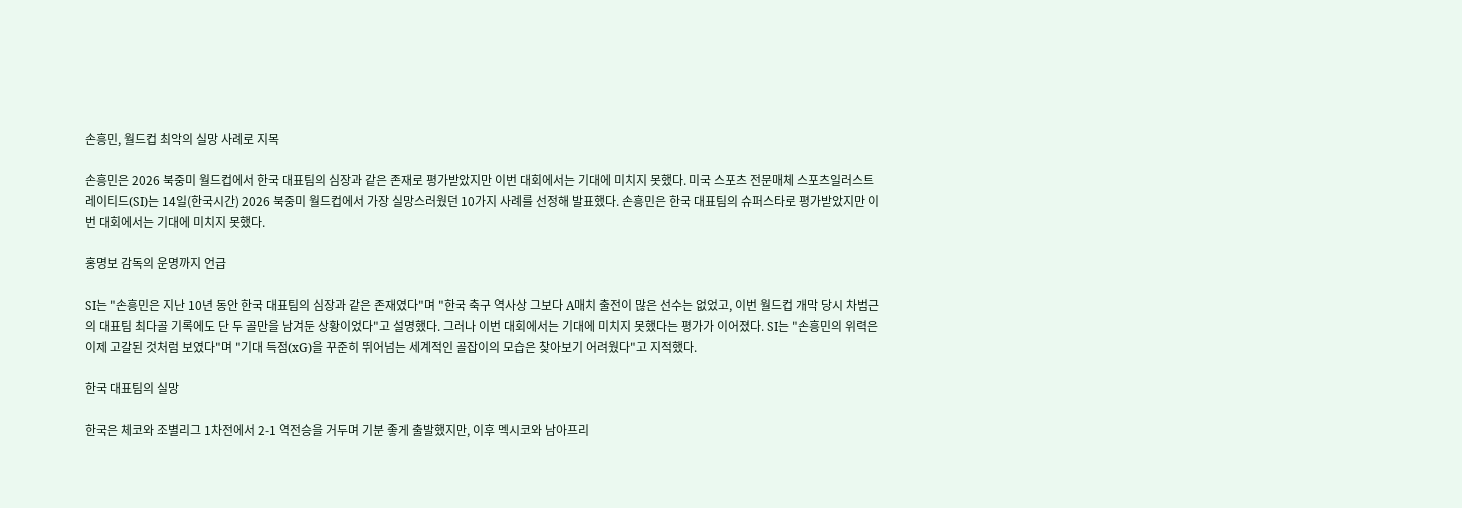손흥민, 월드컵 최악의 실망 사례로 지목

손흥민은 2026 북중미 월드컵에서 한국 대표팀의 심장과 같은 존재로 평가받았지만 이번 대회에서는 기대에 미치지 못했다. 미국 스포츠 전문매체 스포츠일러스트레이티드(SI)는 14일(한국시간) 2026 북중미 월드컵에서 가장 실망스러웠던 10가지 사례를 선정해 발표했다. 손흥민은 한국 대표팀의 슈퍼스타로 평가받았지만 이번 대회에서는 기대에 미치지 못했다.

홍명보 감독의 운명까지 언급

SI는 "손흥민은 지난 10년 동안 한국 대표팀의 심장과 같은 존재였다"며 "한국 축구 역사상 그보다 A매치 출전이 많은 선수는 없었고, 이번 월드컵 개막 당시 차범근의 대표팀 최다골 기록에도 단 두 골만을 남겨둔 상황이었다"고 설명했다. 그러나 이번 대회에서는 기대에 미치지 못했다는 평가가 이어졌다. SI는 "손흥민의 위력은 이제 고갈된 것처럼 보였다"며 "기대 득점(xG)을 꾸준히 뛰어넘는 세계적인 골잡이의 모습은 찾아보기 어려웠다"고 지적했다.

한국 대표팀의 실망

한국은 체코와 조별리그 1차전에서 2-1 역전승을 거두며 기분 좋게 출발했지만, 이후 멕시코와 남아프리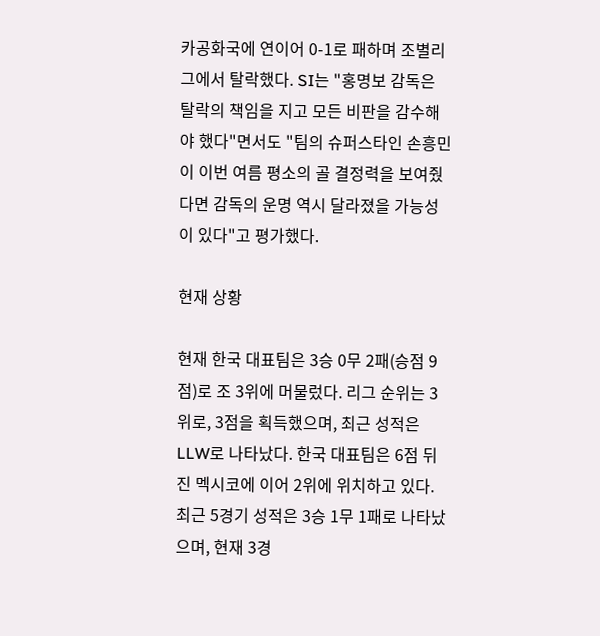카공화국에 연이어 0-1로 패하며 조별리그에서 탈락했다. SI는 "홍명보 감독은 탈락의 책임을 지고 모든 비판을 감수해야 했다"면서도 "팀의 슈퍼스타인 손흥민이 이번 여름 평소의 골 결정력을 보여줬다면 감독의 운명 역시 달라졌을 가능성이 있다"고 평가했다.

현재 상황

현재 한국 대표팀은 3승 0무 2패(승점 9점)로 조 3위에 머물렀다. 리그 순위는 3위로, 3점을 획득했으며, 최근 성적은 LLW로 나타났다. 한국 대표팀은 6점 뒤진 멕시코에 이어 2위에 위치하고 있다. 최근 5경기 성적은 3승 1무 1패로 나타났으며, 현재 3경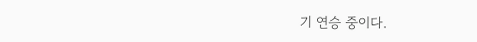기 연승 중이다.